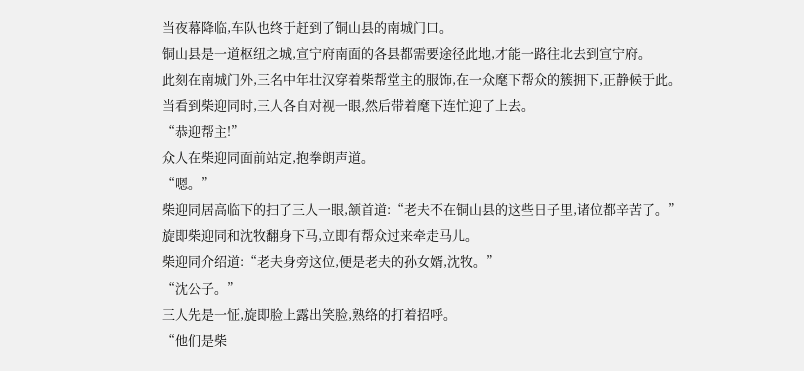当夜幕降临,车队也终于赶到了铜山县的南城门口。
铜山县是一道枢纽之城,宣宁府南面的各县都需要途径此地,才能一路往北去到宣宁府。
此刻在南城门外,三名中年壮汉穿着柴帮堂主的服饰,在一众麾下帮众的簇拥下,正静候于此。
当看到柴迎同时,三人各自对视一眼,然后带着麾下连忙迎了上去。
“恭迎帮主!”
众人在柴迎同面前站定,抱拳朗声道。
“嗯。”
柴迎同居高临下的扫了三人一眼,颔首道:“老夫不在铜山县的这些日子里,诸位都辛苦了。”
旋即柴迎同和沈牧翻身下马,立即有帮众过来牵走马儿。
柴迎同介绍道:“老夫身旁这位,便是老夫的孙女婿,沈牧。”
“沈公子。”
三人先是一怔,旋即脸上露出笑脸,熟络的打着招呼。
“他们是柴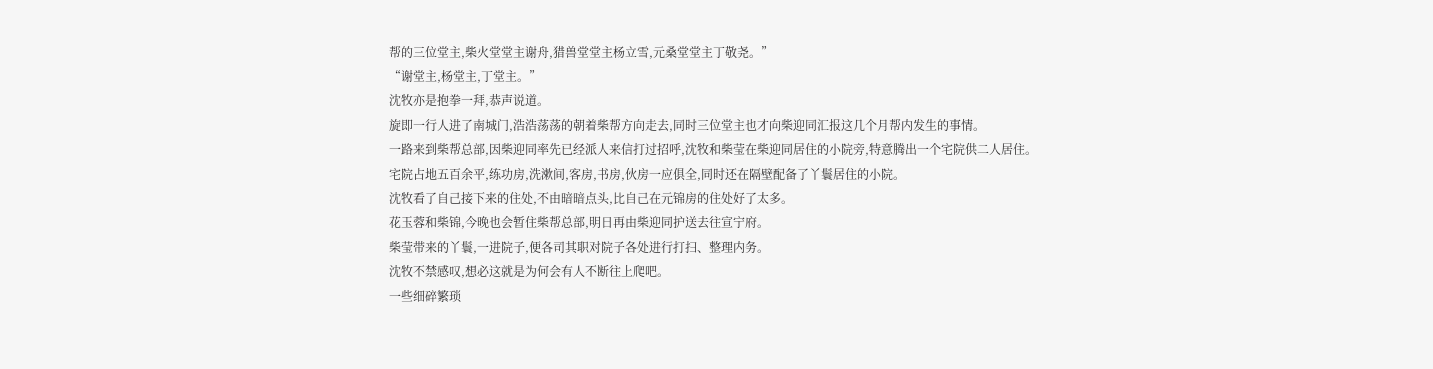帮的三位堂主,柴火堂堂主谢舟,猎兽堂堂主杨立雪,元桑堂堂主丁敬尧。”
“谢堂主,杨堂主,丁堂主。”
沈牧亦是抱拳一拜,恭声说道。
旋即一行人进了南城门,浩浩荡荡的朝着柴帮方向走去,同时三位堂主也才向柴迎同汇报这几个月帮内发生的事情。
一路来到柴帮总部,因柴迎同率先已经派人来信打过招呼,沈牧和柴莹在柴迎同居住的小院旁,特意腾出一个宅院供二人居住。
宅院占地五百余平,练功房,洗漱间,客房,书房,伙房一应俱全,同时还在隔壁配备了丫鬟居住的小院。
沈牧看了自己接下来的住处,不由暗暗点头,比自己在元锦房的住处好了太多。
花玉蓉和柴锦,今晚也会暂住柴帮总部,明日再由柴迎同护送去往宣宁府。
柴莹带来的丫鬟,一进院子,便各司其职对院子各处进行打扫、整理内务。
沈牧不禁感叹,想必这就是为何会有人不断往上爬吧。
一些细碎繁琐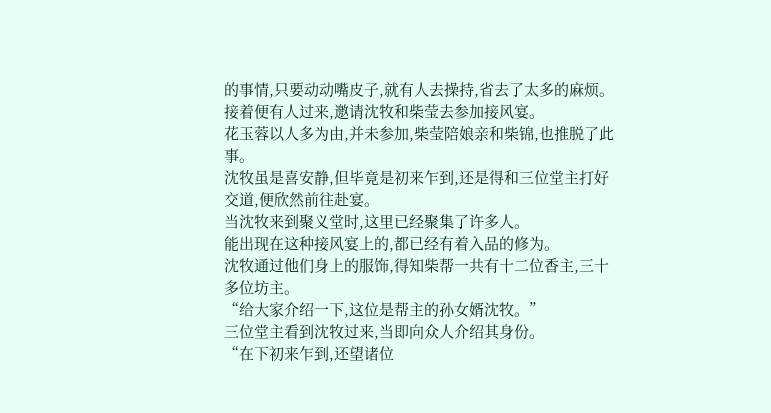的事情,只要动动嘴皮子,就有人去操持,省去了太多的麻烦。
接着便有人过来,邀请沈牧和柴莹去参加接风宴。
花玉蓉以人多为由,并未参加,柴莹陪娘亲和柴锦,也推脱了此事。
沈牧虽是喜安静,但毕竟是初来乍到,还是得和三位堂主打好交道,便欣然前往赴宴。
当沈牧来到聚义堂时,这里已经聚集了许多人。
能出现在这种接风宴上的,都已经有着入品的修为。
沈牧通过他们身上的服饰,得知柴帮一共有十二位香主,三十多位坊主。
“给大家介绍一下,这位是帮主的孙女婿沈牧。”
三位堂主看到沈牧过来,当即向众人介绍其身份。
“在下初来乍到,还望诸位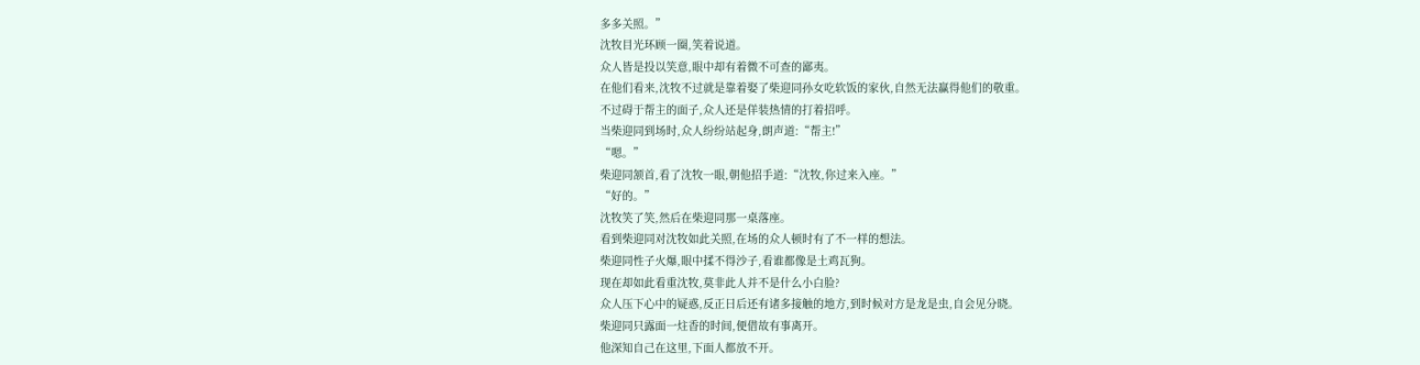多多关照。”
沈牧目光环顾一圈,笑着说道。
众人皆是投以笑意,眼中却有着微不可查的鄙夷。
在他们看来,沈牧不过就是靠着娶了柴迎同孙女吃软饭的家伙,自然无法赢得他们的敬重。
不过碍于帮主的面子,众人还是佯装热情的打着招呼。
当柴迎同到场时,众人纷纷站起身,朗声道:“帮主!”
“嗯。”
柴迎同颔首,看了沈牧一眼,朝他招手道:“沈牧,你过来入座。”
“好的。”
沈牧笑了笑,然后在柴迎同那一桌落座。
看到柴迎同对沈牧如此关照,在场的众人顿时有了不一样的想法。
柴迎同性子火爆,眼中揉不得沙子,看谁都像是土鸡瓦狗。
现在却如此看重沈牧,莫非此人并不是什么小白脸?
众人压下心中的疑惑,反正日后还有诸多接触的地方,到时候对方是龙是虫,自会见分晓。
柴迎同只露面一炷香的时间,便借故有事离开。
他深知自己在这里,下面人都放不开。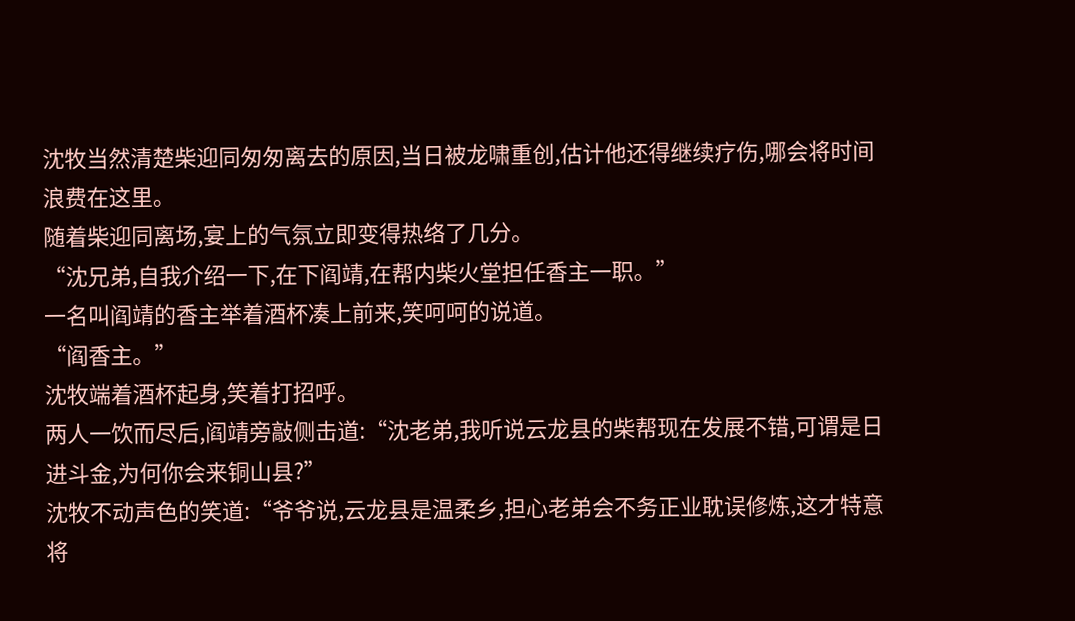沈牧当然清楚柴迎同匆匆离去的原因,当日被龙啸重创,估计他还得继续疗伤,哪会将时间浪费在这里。
随着柴迎同离场,宴上的气氛立即变得热络了几分。
“沈兄弟,自我介绍一下,在下阎靖,在帮内柴火堂担任香主一职。”
一名叫阎靖的香主举着酒杯凑上前来,笑呵呵的说道。
“阎香主。”
沈牧端着酒杯起身,笑着打招呼。
两人一饮而尽后,阎靖旁敲侧击道:“沈老弟,我听说云龙县的柴帮现在发展不错,可谓是日进斗金,为何你会来铜山县?”
沈牧不动声色的笑道:“爷爷说,云龙县是温柔乡,担心老弟会不务正业耽误修炼,这才特意将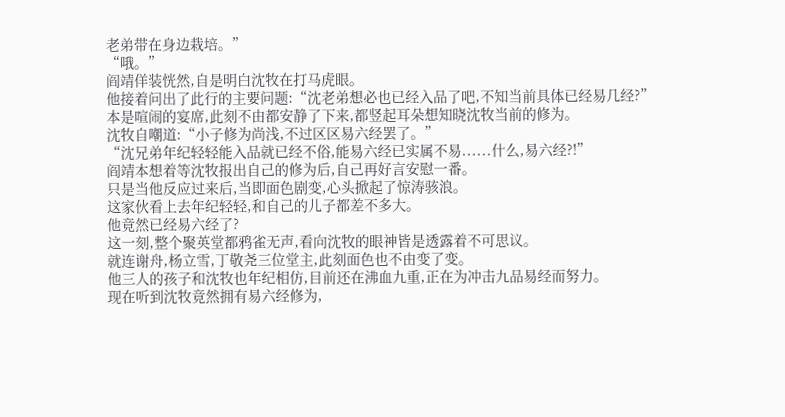老弟带在身边栽培。”
“哦。”
阎靖佯装恍然,自是明白沈牧在打马虎眼。
他接着问出了此行的主要问题:“沈老弟想必也已经入品了吧,不知当前具体已经易几经?”
本是喧闹的宴席,此刻不由都安静了下来,都竖起耳朵想知晓沈牧当前的修为。
沈牧自嘲道:“小子修为尚浅,不过区区易六经罢了。”
“沈兄弟年纪轻轻能入品就已经不俗,能易六经已实属不易......什么,易六经?!”
阎靖本想着等沈牧报出自己的修为后,自己再好言安慰一番。
只是当他反应过来后,当即面色剧变,心头掀起了惊涛骇浪。
这家伙看上去年纪轻轻,和自己的儿子都差不多大。
他竟然已经易六经了?
这一刻,整个聚英堂都鸦雀无声,看向沈牧的眼神皆是透露着不可思议。
就连谢舟,杨立雪,丁敬尧三位堂主,此刻面色也不由变了变。
他三人的孩子和沈牧也年纪相仿,目前还在沸血九重,正在为冲击九品易经而努力。
现在听到沈牧竟然拥有易六经修为,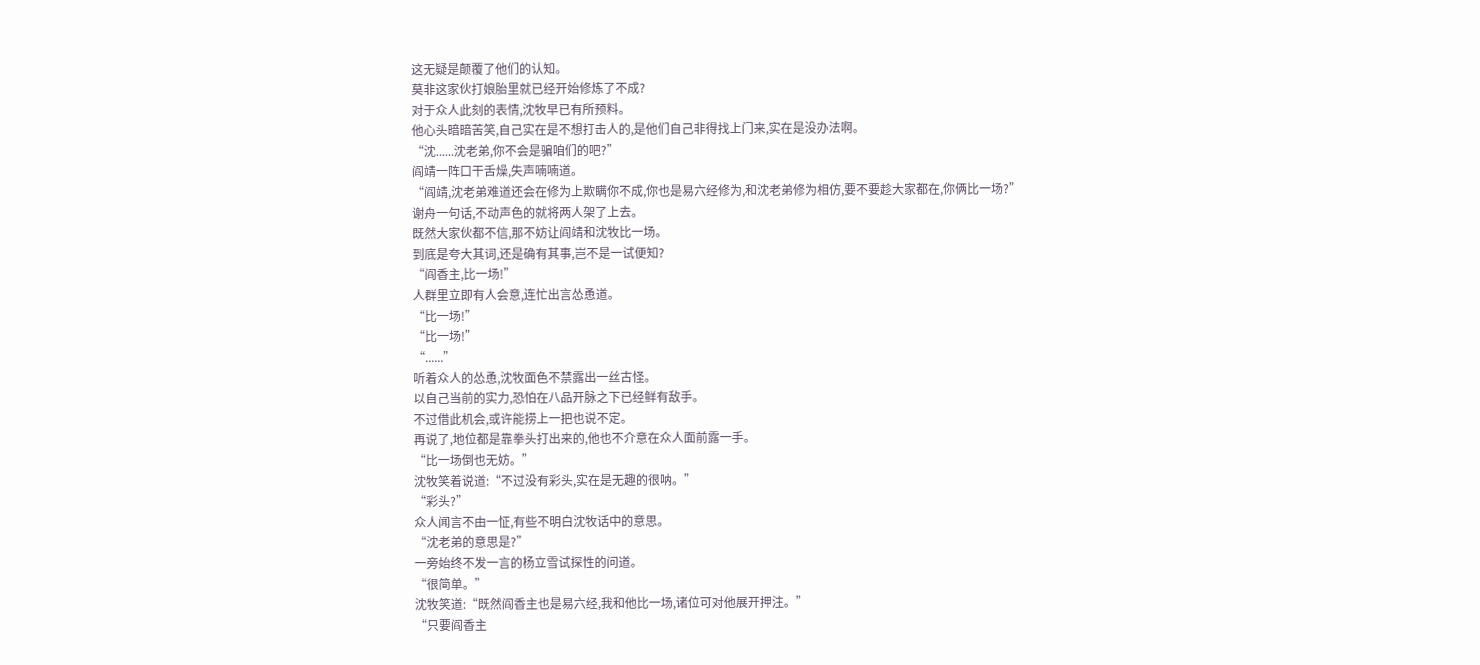这无疑是颠覆了他们的认知。
莫非这家伙打娘胎里就已经开始修炼了不成?
对于众人此刻的表情,沈牧早已有所预料。
他心头暗暗苦笑,自己实在是不想打击人的,是他们自己非得找上门来,实在是没办法啊。
“沈......沈老弟,你不会是骗咱们的吧?”
阎靖一阵口干舌燥,失声喃喃道。
“阎靖,沈老弟难道还会在修为上欺瞒你不成,你也是易六经修为,和沈老弟修为相仿,要不要趁大家都在,你俩比一场?”
谢舟一句话,不动声色的就将两人架了上去。
既然大家伙都不信,那不妨让阎靖和沈牧比一场。
到底是夸大其词,还是确有其事,岂不是一试便知?
“阎香主,比一场!”
人群里立即有人会意,连忙出言怂恿道。
“比一场!”
“比一场!”
“......”
听着众人的怂恿,沈牧面色不禁露出一丝古怪。
以自己当前的实力,恐怕在八品开脉之下已经鲜有敌手。
不过借此机会,或许能捞上一把也说不定。
再说了,地位都是靠拳头打出来的,他也不介意在众人面前露一手。
“比一场倒也无妨。”
沈牧笑着说道:“不过没有彩头,实在是无趣的很呐。”
“彩头?”
众人闻言不由一怔,有些不明白沈牧话中的意思。
“沈老弟的意思是?”
一旁始终不发一言的杨立雪试探性的问道。
“很简单。”
沈牧笑道:“既然阎香主也是易六经,我和他比一场,诸位可对他展开押注。”
“只要阎香主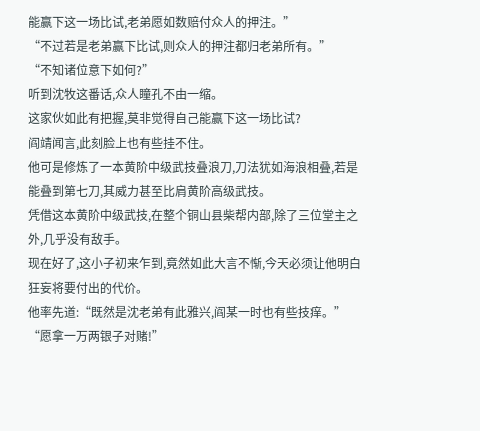能赢下这一场比试,老弟愿如数赔付众人的押注。”
“不过若是老弟赢下比试,则众人的押注都归老弟所有。”
“不知诸位意下如何?”
听到沈牧这番话,众人瞳孔不由一缩。
这家伙如此有把握,莫非觉得自己能赢下这一场比试?
阎靖闻言,此刻脸上也有些挂不住。
他可是修炼了一本黄阶中级武技叠浪刀,刀法犹如海浪相叠,若是能叠到第七刀,其威力甚至比肩黄阶高级武技。
凭借这本黄阶中级武技,在整个铜山县柴帮内部,除了三位堂主之外,几乎没有敌手。
现在好了,这小子初来乍到,竟然如此大言不惭,今天必须让他明白狂妄将要付出的代价。
他率先道:“既然是沈老弟有此雅兴,阎某一时也有些技痒。”
“愿拿一万两银子对赌!”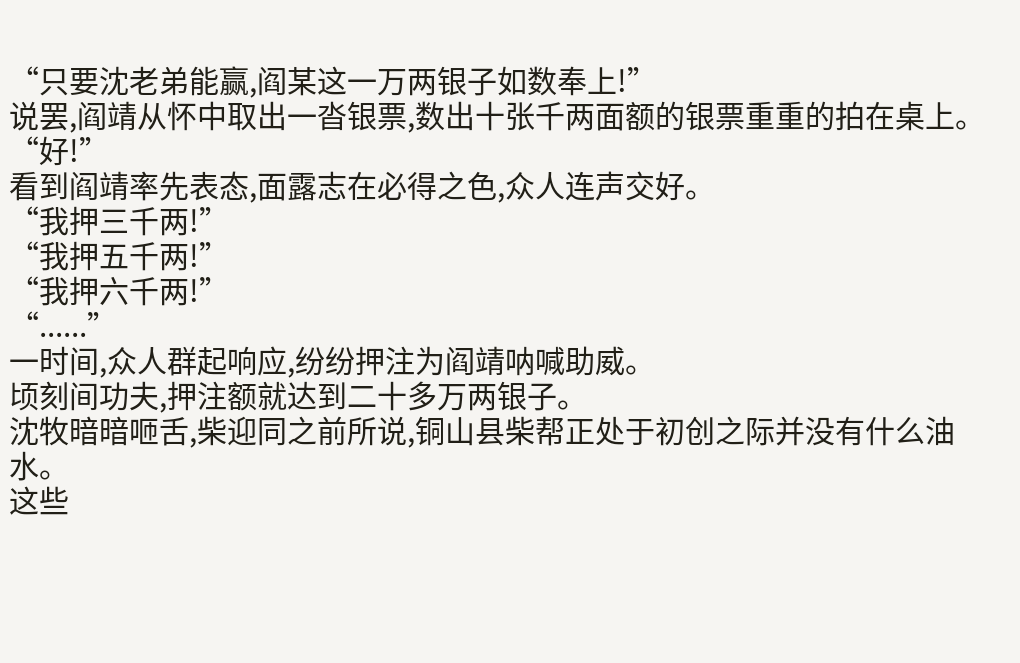“只要沈老弟能赢,阎某这一万两银子如数奉上!”
说罢,阎靖从怀中取出一沓银票,数出十张千两面额的银票重重的拍在桌上。
“好!”
看到阎靖率先表态,面露志在必得之色,众人连声交好。
“我押三千两!”
“我押五千两!”
“我押六千两!”
“......”
一时间,众人群起响应,纷纷押注为阎靖呐喊助威。
顷刻间功夫,押注额就达到二十多万两银子。
沈牧暗暗咂舌,柴迎同之前所说,铜山县柴帮正处于初创之际并没有什么油水。
这些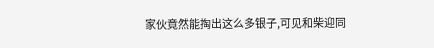家伙竟然能掏出这么多银子,可见和柴迎同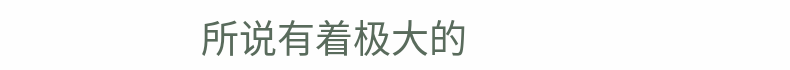所说有着极大的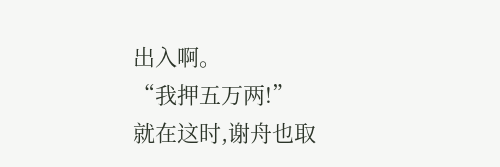出入啊。
“我押五万两!”
就在这时,谢舟也取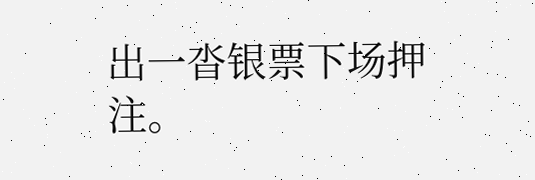出一沓银票下场押注。